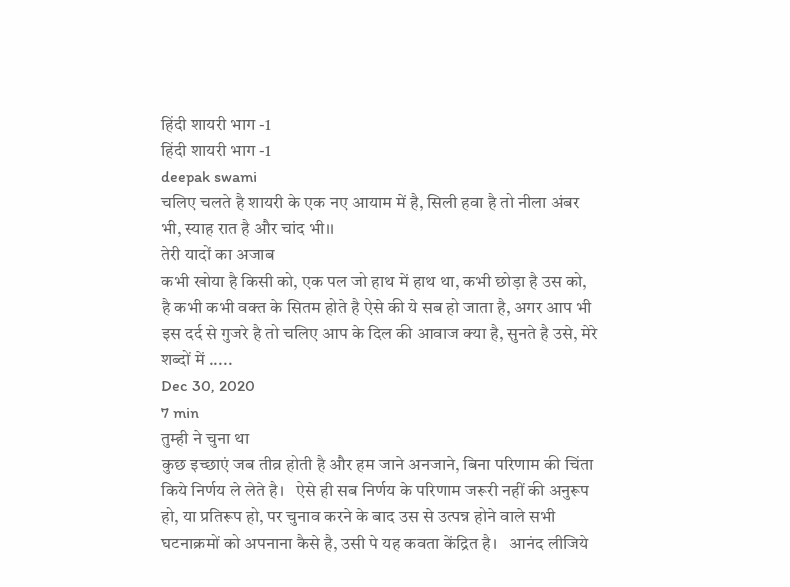हिंदी शायरी भाग -1
हिंदी शायरी भाग -1
deepak swami
चलिए चलते है शायरी के एक नए आयाम में है, सिली हवा है तो नीला अंबर भी, स्याह रात है और चांद भी।।
तेरी यादों का अजाब
कभी खोया है किसी को, एक पल जो हाथ में हाथ था, कभी छोड़ा है उस को,  है कभी कभी वक्त के सितम होते है ऐसे की ये सब हो जाता है, अगर आप भी इस दर्द से गुजरे है तो चलिए आप के दिल की आवाज क्या है, सुनते है उसे, मेरे शब्दों में .....
Dec 30, 2020
7 min
तुम्ही ने चुना था
कुछ इच्छाएं जब तीव्र होती है और हम जाने अनजाने, बिना परिणाम की चिंता किये निर्णय ले लेते है।   ऐसे ही सब निर्णय के परिणाम जरूरी नहीं की अनुरूप हो, या प्रतिरूप हो, पर चुनाव करने के बाद उस से उत्पन्न होने वाले सभी घटनाक्रमों को अपनाना कैसे है, उसी पे यह कवता केंद्रित है।  ‌ आनंद लीजिये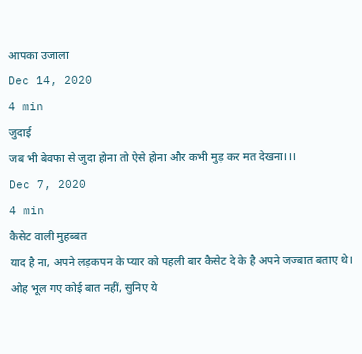आपका उजाला
Dec 14, 2020
4 min
जुदाई
जब भी बेवफा से जुदा होना तो ऐसे होना और कभी मुड़ कर मत देखना।।।
Dec 7, 2020
4 min
कैसेट वाली मुहब्बत
याद है ना, अपने लड़कपन के प्यार को पहली बार कैसेट दे के है अपने जज्बात बताए थे। ओह भूल गए कोई बात नहीं, सुनिए ये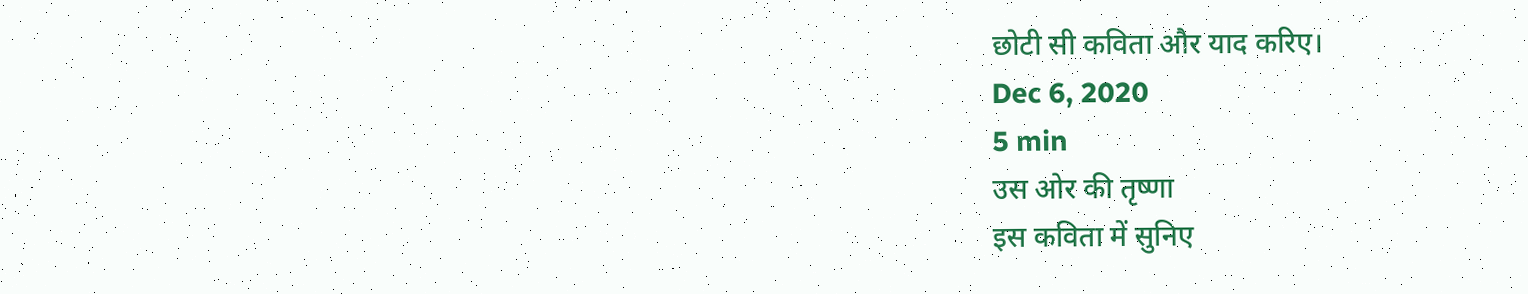छोटी सी कविता और याद करिए।
Dec 6, 2020
5 min
उस ओर की तृष्णा
इस कविता में सुनिए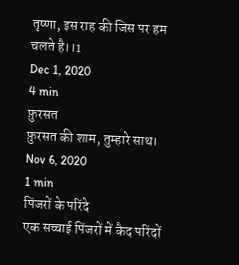तृष्णा, इस राह की जिस पर हम चलते है।।1
Dec 1, 2020
4 min
फ़ुरसत
फ़ुरसत की शाम, तुम्हारे साथ।
Nov 6, 2020
1 min
पिंजरों के परिंदे
एक सच्चाई पिंजरों में कैद परिंदों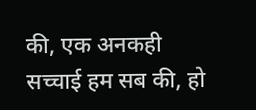की, एक अनकही सच्चाई हम सब की, हो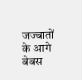जज्बातों के आगे बेबस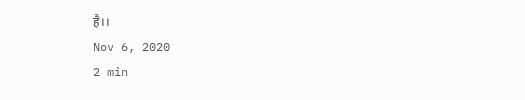है।।
Nov 6, 2020
2 min